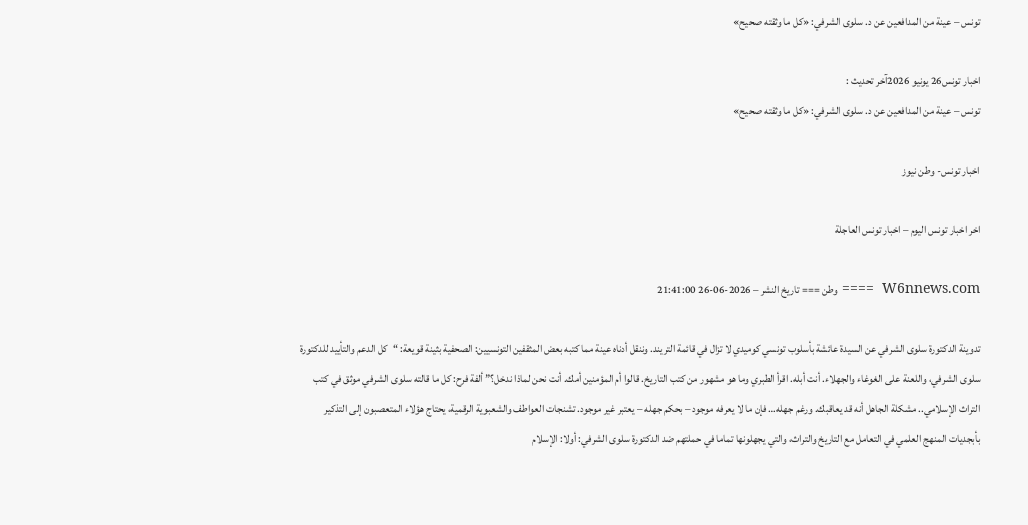تونس – عينة من المدافعين عن د. سلوى الشرفي: «كل ما وثقته صحيح»

اخبار تونس26 يونيو 2026آخر تحديث :
تونس – عينة من المدافعين عن د. سلوى الشرفي: «كل ما وثقته صحيح»

اخبار تونس- وطن نيوز

اخر اخبار تونس اليوم – اخبار تونس العاجلة

W6nnews.com  ==== وطن === تاريخ النشر – 2026-06-26 21:41:00

تدوينة الدكتورة سلوى الشرفي عن السيدة عائشة بأسلوب تونسي كوميدي لا تزال في قائمة التريند. وننقل أدناه عينة مما كتبه بعض المثقفين التونسيين: الصحفية بثينة قويعة: “كل الدعم والتأييد للدكتورة سلوى الشرفي، واللعنة على الغوغاء والجهلاء. أنت أبله. اقرأ الطبري وما هو مشهور من كتب التاريخ. قالوا أم المؤمنين أمك. أنت نحن لماذا ندخل؟” ألفة فرح: كل ما قالته سلوى الشرفي موثق في كتب التراث الإسلامي.. مشكلة الجاهل أنه قد يعاقبك. ورغم جهله… فإن ما لا يعرفه موجود – بحكم جهله – يعتبر غير موجود. تشنجات العواطف والشعبوية الرقمية، يحتاج هؤلاء المتعصبون إلى التذكير بأبجديات المنهج العلمي في التعامل مع التاريخ والتراث، والتي يجهلونها تماما في حملتهم ضد الدكتورة سلوى الشرفي: أولا: الإسلام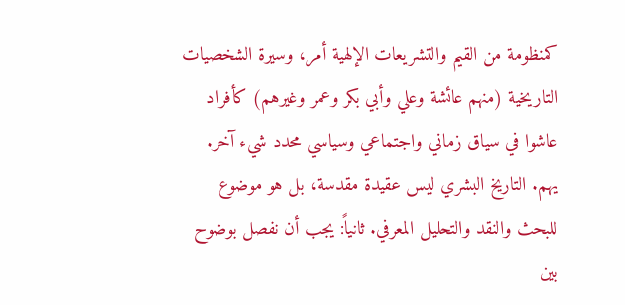كمنظومة من القيم والتشريعات الإلهية أمر، وسيرة الشخصيات التاريخية (منهم عائشة وعلي وأبي بكر وعمر وغيرهم) كأفراد عاشوا في سياق زماني واجتماعي وسياسي محدد شيء آخر. يهم. التاريخ البشري ليس عقيدة مقدسة، بل هو موضوع للبحث والنقد والتحليل المعرفي. ثانياً: يجب أن نفصل بوضوح بين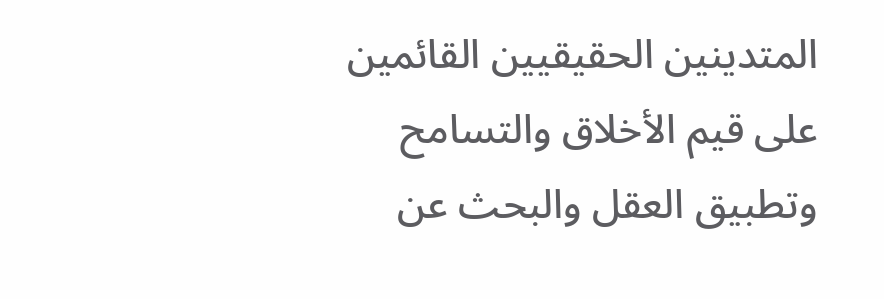المتدينين الحقيقيين القائمين على قيم الأخلاق والتسامح وتطبيق العقل والبحث عن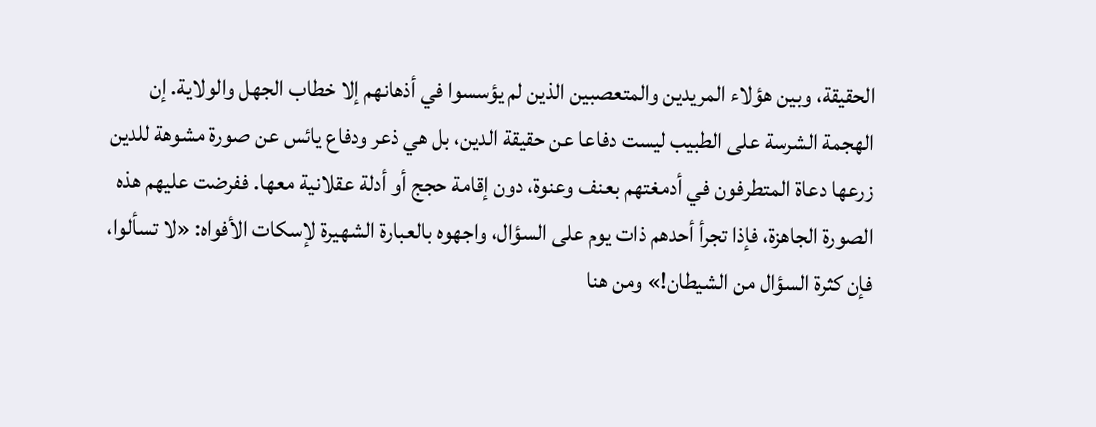الحقيقة، وبين هؤلاء المريدين والمتعصبين الذين لم يؤسسوا في أذهانهم إلا خطاب الجهل والولاية. إن الهجمة الشرسة على الطبيب ليست دفاعا عن حقيقة الدين، بل هي ذعر ودفاع يائس عن صورة مشوهة للدين زرعها دعاة المتطرفون في أدمغتهم بعنف وعنوة، دون إقامة حجج أو أدلة عقلانية معها. ففرضت عليهم هذه الصورة الجاهزة، فإذا تجرأ أحدهم ذات يوم على السؤال، واجهوه بالعبارة الشهيرة لإسكات الأفواه: «لا تسألوا، فإن كثرة السؤال من الشيطان!» ومن هنا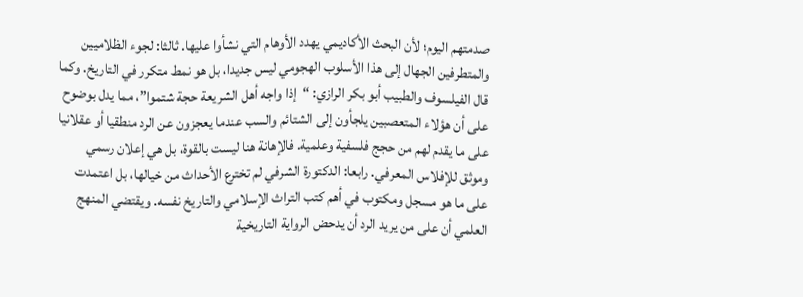صدمتهم اليوم؛ لأن البحث الأكاديمي يهدد الأوهام التي نشأوا عليها. ثالثا: لجوء الظلاميين والمتطرفين الجهال إلى هذا الأسلوب الهجومي ليس جديدا، بل هو نمط متكرر في التاريخ. وكما قال الفيلسوف والطبيب أبو بكر الرازي: “إذا واجه أهل الشريعة حجة شتموا”، مما يدل بوضوح على أن هؤلاء المتعصبين يلجأون إلى الشتائم والسب عندما يعجزون عن الرد منطقيا أو عقلانيا على ما يقدم لهم من حجج فلسفية وعلمية. فالإهانة هنا ليست بالقوة، بل هي إعلان رسمي وموثق للإفلاس المعرفي. رابعا: الدكتورة الشرفي لم تخترع الأحداث من خيالها، بل اعتمدت على ما هو مسجل ومكتوب في أهم كتب التراث الإسلامي والتاريخ نفسه. ويقتضي المنهج العلمي أن على من يريد الرد أن يدحض الرواية التاريخية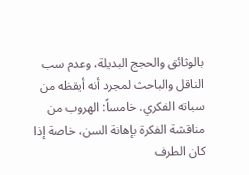بالوثائق والحجج البديلة، وعدم سب الناقل والباحث لمجرد أنه أيقظه من سباته الفكري. خامساً: الهروب من مناقشة الفكرة بإهانة السن، خاصة إذا كان الطرف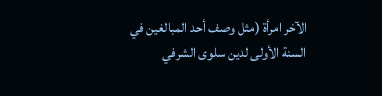الآخر امرأة (مثل وصف أحد المبالغين في السنة الأولى لدين سلوى الشرفي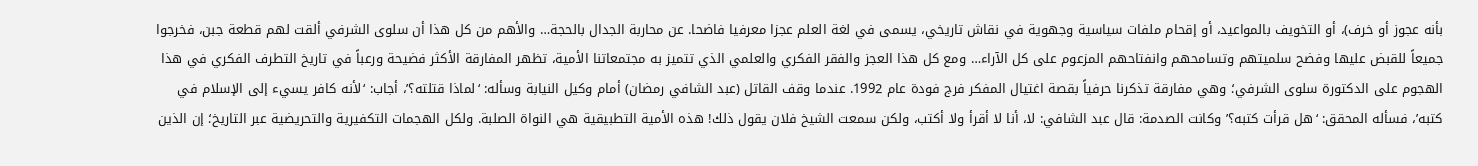بأنه عجوز أو خرف)، أو التخويف بالمواعيد، أو إقحام ملفات سياسية وجهوية في نقاش تاريخي، يسمى في لغة العلم عجزا معرفيا فاضحا. عن محاربة الجدال بالحجة… والأهم من كل هذا أن سلوى الشرفي ألقت لهم قطعة جبن، فخرجوا جميعاً للقبض عليها وفضح سلميتهم وتسامحهم وانفتاحهم المزعوم على كل الآراء… ومع كل هذا العجز والفقر الفكري والعلمي الذي تتميز به مجتمعاتنا الأمية، تظهر المفارقة الأكثر فضيحة ورعباً في تاريخ التطرف الفكري في هذا الهجوم على الدكتورة سلوى الشرفي؛ وهي مفارقة تذكرنا حرفياً بقصة اغتيال المفكر فرج فودة عام 1992. عندما وقف القاتل (عبد الشافي رمضان) أمام وكيل النيابة وسأله: ‘لماذا قتلته؟’، أجاب: ‘لأنه كافر يسيء إلى الإسلام في كتبه’، فسأله المحقق: ‘هل قرأت كتبه؟’ وكانت الصدمة: قال عبد الشافي: لا، أنا لا أقرأ ولا أكتب، ولكن سمعت الشيخ فلان يقول ذلك! هذه الأمية التطبيقية هي النواة الصلبة. ولكل الهجمات التكفيرية والتحريضية عبر التاريخ؛ إن الذين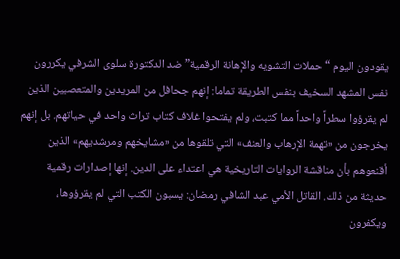يقودون اليوم “حملات التشويه والإهانة الرقمية” ضد الدكتورة سلوى الشرفي يكررون نفس المشهد السخيف بنفس الطريقة تماما: إنهم جحافل من المريدين والمتعصبين الذين لم يقرؤوا سطراً واحداً مما كتبت، ولم يفتحوا غلاف كتاب تراث واحد في حياتهم. بل إنهم يخرجون من «تهمة الإرهاب والعنف» التي تلقوها من «مشايخهم ومرشديهم» الذين أقنعوهم بأن مناقشة الروايات التاريخية هي اعتداء على الدين. إنها إصدارات رقمية حديثة من ذلك. القاتل الأمي عبد الشافي رمضان: يسبون الكتب التي لم يقرؤوها، ويكفرون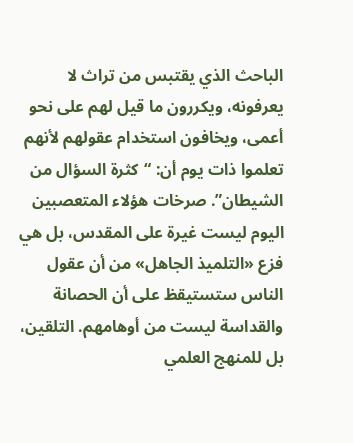الباحث الذي يقتبس من تراث لا يعرفونه، ويكررون ما قيل لهم على نحو أعمى، ويخافون استخدام عقولهم لأنهم تعلموا ذات يوم أن: “كثرة السؤال من الشيطان”. صرخات هؤلاء المتعصبين اليوم ليست غيرة على المقدس، بل هي فزع «التلميذ الجاهل» من أن عقول الناس ستستيقظ على أن الحصانة والقداسة ليست من أوهامهم. التلقين، بل للمنهج العلمي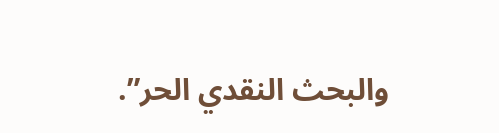والبحث النقدي الحر”.